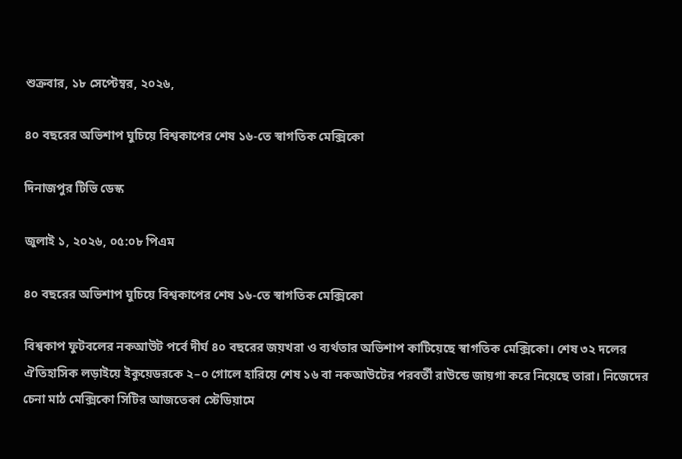শুক্রবার, ১৮ সেপ্টেম্বর, ২০২৬,

৪০ বছরের অভিশাপ ঘুচিয়ে বিশ্বকাপের শেষ ১৬-তে স্বাগতিক মেক্সিকো

দিনাজপুর টিভি ডেস্ক

জুলাই ১, ২০২৬, ০৫:০৮ পিএম

৪০ বছরের অভিশাপ ঘুচিয়ে বিশ্বকাপের শেষ ১৬-তে স্বাগতিক মেক্সিকো

বিশ্বকাপ ফুটবলের নকআউট পর্বে দীর্ঘ ৪০ বছরের জয়খরা ও ব্যর্থতার অভিশাপ কাটিয়েছে স্বাগতিক মেক্সিকো। শেষ ৩২ দলের ঐতিহাসিক লড়াইয়ে ইকুয়েডরকে ২–০ গোলে হারিয়ে শেষ ১৬ বা নকআউটের পরবর্তী রাউন্ডে জায়গা করে নিয়েছে তারা। নিজেদের চেনা মাঠ মেক্সিকো সিটির আজতেকা স্টেডিয়ামে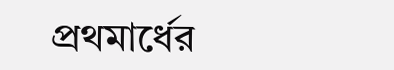প্রথমার্ধের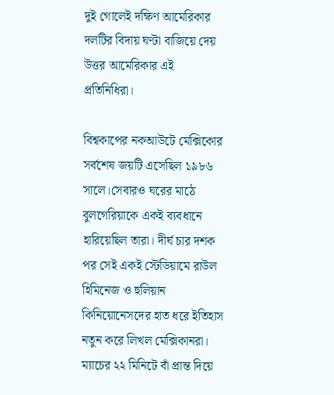দুই গোলেই দক্ষিণ আমেরিকার দলটির বিদায় ঘণ্টা বাজিয়ে দেয় উত্তর আমেরিকার এই প্রতিনিধিরা।

বিশ্বকাপের নকআউটে মেক্সিকোর সর্বশেষ জয়টি এসেছিল ১৯৮৬ সালে।সেবারও ঘরের মাঠে বুলগেরিয়াকে একই ব্যবধানে হারিয়েছিল তারা। দীর্ঘ চার দশক পর সেই একই স্টেডিয়ামে রাউল হিমিনেজ ও হুলিয়ান কিনিয়োনেসদের হাত ধরে ইতিহাস নতুন করে লিখল মেক্সিকানরা। ম্যাচের ২২ মিনিটে বাঁ প্রান্ত দিয়ে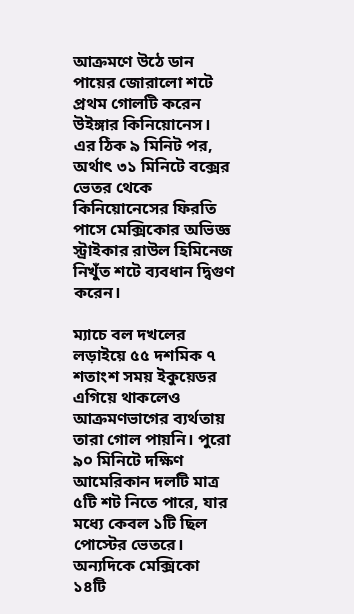আক্রমণে উঠে ডান পায়ের জোরালো শটে প্রথম গোলটি করেন উইঙ্গার কিনিয়োনেস। এর ঠিক ৯ মিনিট পর, অর্থাৎ ৩১ মিনিটে বক্সের ভেতর থেকে কিনিয়োনেসের ফিরতি পাসে মেক্সিকোর অভিজ্ঞ স্ট্রাইকার রাউল হিমিনেজ নিখুঁত শটে ব্যবধান দ্বিগুণ করেন।

ম্যাচে বল দখলের লড়াইয়ে ৫৫ দশমিক ৭ শতাংশ সময় ইকুয়েডর এগিয়ে থাকলেও আক্রমণভাগের ব্যর্থতায় তারা গোল পায়নি। পুরো ৯০ মিনিটে দক্ষিণ আমেরিকান দলটি মাত্র ৫টি শট নিতে পারে, যার মধ্যে কেবল ১টি ছিল পোস্টের ভেতরে। অন্যদিকে মেক্সিকো ১৪টি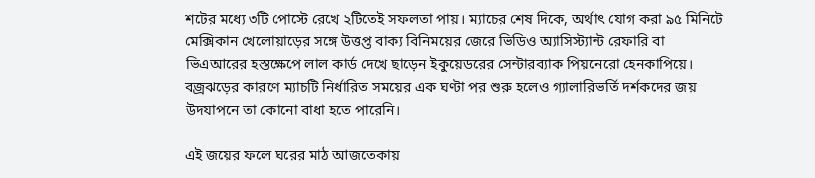শটের মধ্যে ৩টি পোস্টে রেখে ২টিতেই সফলতা পায়। ম্যাচের শেষ দিকে, অর্থাৎ যোগ করা ৯৫ মিনিটে মেক্সিকান খেলোয়াড়ের সঙ্গে উত্তপ্ত বাক্য বিনিময়ের জেরে ভিডিও অ্যাসিস্ট্যান্ট রেফারি বা ভিএআরের হস্তক্ষেপে লাল কার্ড দেখে ছাড়েন ইকুয়েডরের সেন্টারব্যাক পিয়নেরো হেনকাপিয়ে। বজ্রঝড়ের কারণে ম্যাচটি নির্ধারিত সময়ের এক ঘণ্টা পর শুরু হলেও গ্যালারিভর্তি দর্শকদের জয় উদযাপনে তা কোনো বাধা হতে পারেনি।

এই জয়ের ফলে ঘরের মাঠ আজতেকায়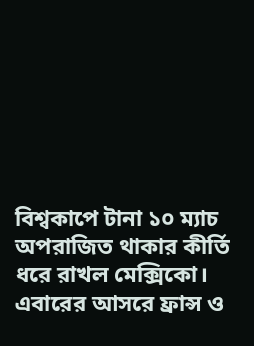বিশ্বকাপে টানা ১০ ম্যাচ অপরাজিত থাকার কীর্তি ধরে রাখল মেক্সিকো। এবারের আসরে ফ্রান্স ও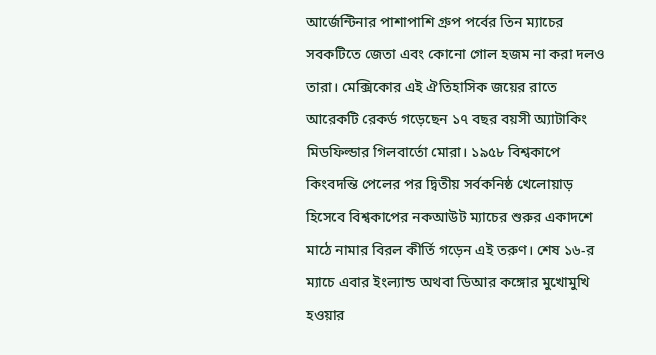আর্জেন্টিনার পাশাপাশি গ্রুপ পর্বের তিন ম্যাচের সবকটিতে জেতা এবং কোনো গোল হজম না করা দলও তারা। মেক্সিকোর এই ঐতিহাসিক জয়ের রাতে আরেকটি রেকর্ড গড়েছেন ১৭ বছর বয়সী অ্যাটাকিং মিডফিল্ডার গিলবার্তো মোরা। ১৯৫৮ বিশ্বকাপে কিংবদন্তি পেলের পর দ্বিতীয় সর্বকনিষ্ঠ খেলোয়াড় হিসেবে বিশ্বকাপের নকআউট ম্যাচের শুরুর একাদশে মাঠে নামার বিরল কীর্তি গড়েন এই তরুণ। শেষ ১৬-র ম্যাচে এবার ইংল্যান্ড অথবা ডিআর কঙ্গোর মুখোমুখি হওয়ার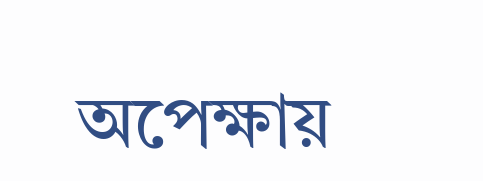অপেক্ষায়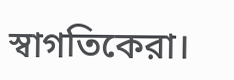স্বাগতিকেরা।